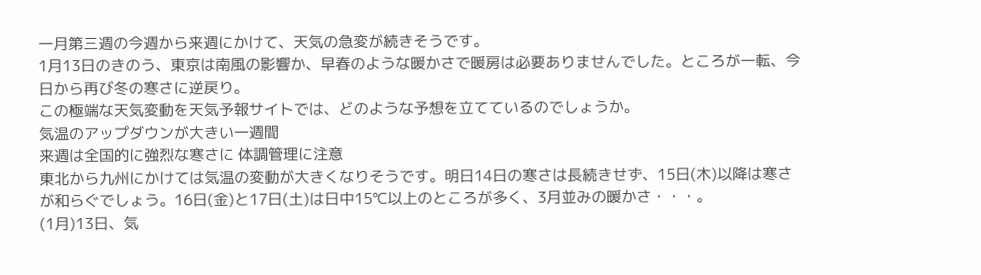一月第三週の今週から来週にかけて、天気の急変が続きそうです。
1月13日のきのう、東京は南風の影響か、早春のような暖かさで暖房は必要ありませんでした。ところが一転、今日から再び冬の寒さに逆戻り。
この極端な天気変動を天気予報サイトでは、どのような予想を立てているのでしょうか。
気温のアップダウンが大きい一週間
来週は全国的に強烈な寒さに 体調管理に注意
東北から九州にかけては気温の変動が大きくなりそうです。明日14日の寒さは長続きせず、15日(木)以降は寒さが和らぐでしょう。16日(金)と17日(土)は日中15℃以上のところが多く、3月並みの暖かさ・・・。
(1月)13日、気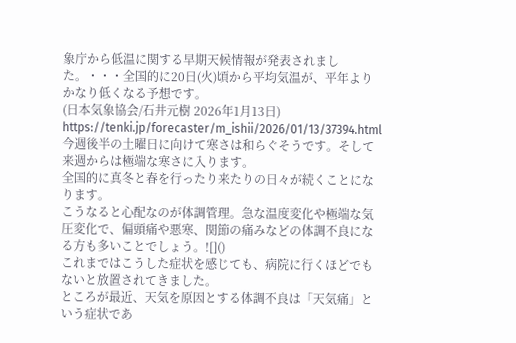象庁から低温に関する早期天候情報が発表されました。・・・全国的に20日(火)頃から平均気温が、平年よりかなり低くなる予想です。
(日本気象協会/石井元樹 2026年1月13日)
https://tenki.jp/forecaster/m_ishii/2026/01/13/37394.html
今週後半の土曜日に向けて寒さは和らぐそうです。そして来週からは極端な寒さに入ります。
全国的に真冬と春を行ったり来たりの日々が続くことになります。
こうなると心配なのが体調管理。急な温度変化や極端な気圧変化で、偏頭痛や悪寒、関節の痛みなどの体調不良になる方も多いことでしょう。![]()
これまではこうした症状を感じても、病院に行くほどでもないと放置されてきました。
ところが最近、天気を原因とする体調不良は「天気痛」という症状であ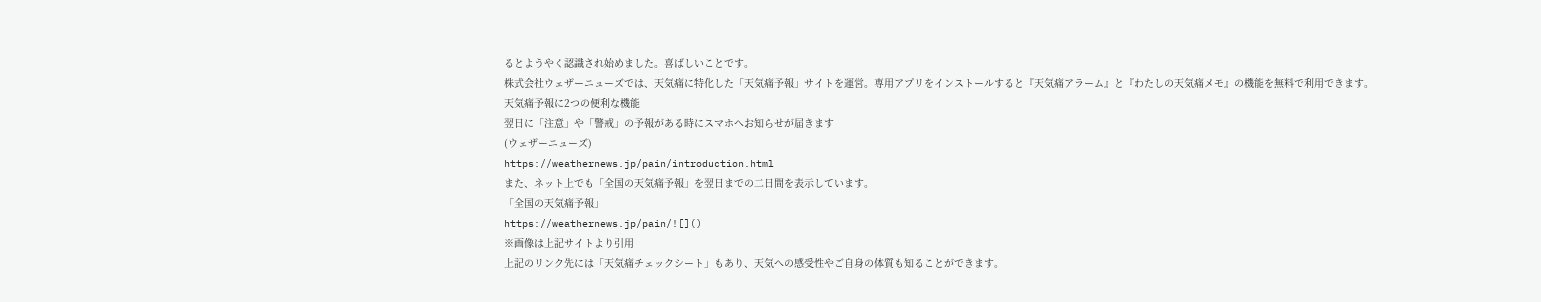るとようやく認識され始めました。喜ばしいことです。
株式会社ウェザーニューズでは、天気痛に特化した「天気痛予報」サイトを運営。専用アプリをインストールすると『天気痛アラーム』と『わたしの天気痛メモ』の機能を無料で利用できます。
天気痛予報に2つの便利な機能
翌日に「注意」や「警戒」の予報がある時にスマホへお知らせが届きます
(ウェザーニューズ)
https://weathernews.jp/pain/introduction.html
また、ネット上でも「全国の天気痛予報」を翌日までの二日間を表示しています。
「全国の天気痛予報」
https://weathernews.jp/pain/![]()
※画像は上記サイトより引用
上記のリンク先には「天気痛チェックシート」もあり、天気への感受性やご自身の体質も知ることができます。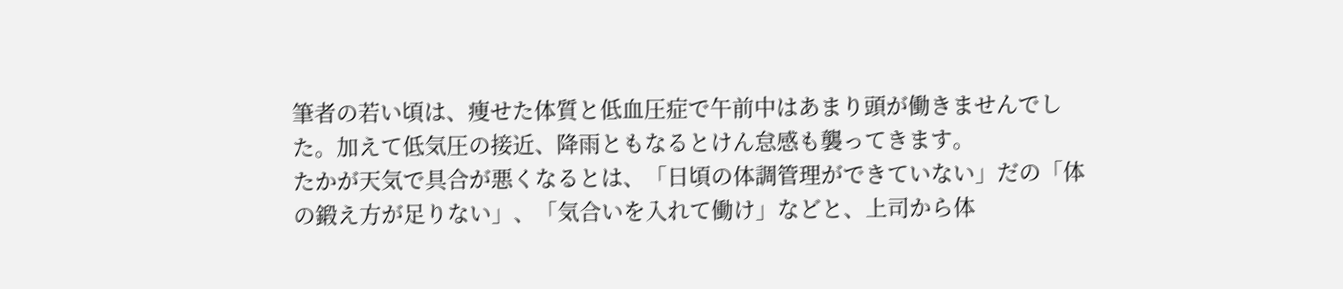筆者の若い頃は、痩せた体質と低血圧症で午前中はあまり頭が働きませんでした。加えて低気圧の接近、降雨ともなるとけん怠感も襲ってきます。
たかが天気で具合が悪くなるとは、「日頃の体調管理ができていない」だの「体の鍛え方が足りない」、「気合いを入れて働け」などと、上司から体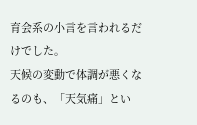育会系の小言を言われるだけでした。
天候の変動で体調が悪くなるのも、「天気痛」とい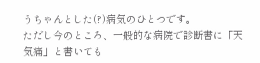うちゃんとした(?)病気のひとつです。
ただし今のところ、一般的な病院で診断書に「天気痛」と書いても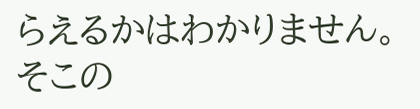らえるかはわかりません。そこの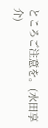ところご注意を。(水田享介)